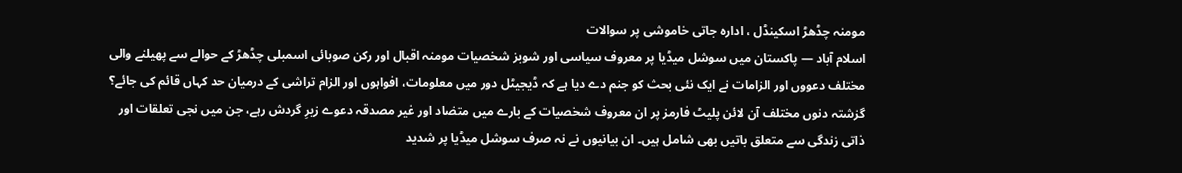مومنہ چڈھڑ اسکینڈل ، ادارہ جاتی خاموشی پر سوالات
اسلام آباد — پاکستان میں سوشل میڈیا پر معروف سیاسی اور شوبز شخصیات مومنہ اقبال اور رکن صوبائی اسمبلی چڈھڑ کے حوالے سے پھیلنے والی مختلف دعووں اور الزامات نے ایک نئی بحث کو جنم دے دیا ہے کہ ڈیجیٹل دور میں معلومات، افواہوں اور الزام تراشی کے درمیان حد کہاں قائم کی جائے؟ گزشتہ دنوں مختلف آن لائن پلیٹ فارمز پر ان معروف شخصیات کے بارے میں متضاد اور غیر مصدقہ دعوے زیرِ گردش رہے، جن میں نجی تعلقات اور ذاتی زندگی سے متعلق باتیں بھی شامل ہیں۔ ان بیانیوں نے نہ صرف سوشل میڈیا پر شدید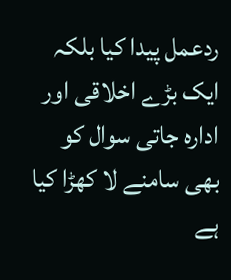ردعمل پیدا کیا بلکہ ایک بڑے اخلاقی اور ادارہ جاتی سوال کو بھی سامنے لا کھڑا کیا ہے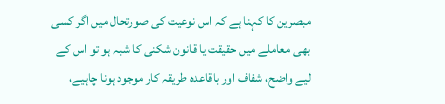مبصرین کا کہنا ہے کہ اس نوعیت کی صورتحال میں اگر کسی بھی معاملے میں حقیقت یا قانون شکنی کا شبہ ہو تو اس کے لیے واضح، شفاف اور باقاعدہ طریقہ کار موجود ہونا چاہیے،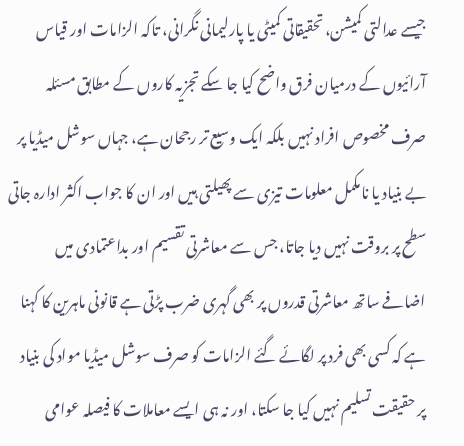جیسے عدالتی کمیشن، تحقیقاتی کمیٹی یا پارلیمانی نگرانی، تاکہ الزامات اور قیاس آرائیوں کے درمیان فرق واضح کیا جا سکے تجزیہ کاروں کے مطابق مسئلہ صرف مخصوص افراد نہیں بلکہ ایک وسیع تر رجحان ہے، جہاں سوشل میڈیا پر بے بنیاد یا نامکمل معلومات تیزی سے پھیلتی ہیں اور ان کا جواب اکثر ادارہ جاتی سطح پر بروقت نہیں دیا جاتا، جس سے معاشرتی تقسیم اور بداعتمادی میں اضافے ساتھ معاشرتی قدروں پر بھی گہری ضرب پڑتی ہے قانونی ماہرین کا کہنا ہے کہ کسی بھی فرد پر لگائے گئے الزامات کو صرف سوشل میڈیا مواد کی بنیاد پر حقیقت تسلیم نہیں کیا جا سکتا، اور نہ ہی ایسے معاملات کا فیصلہ عوامی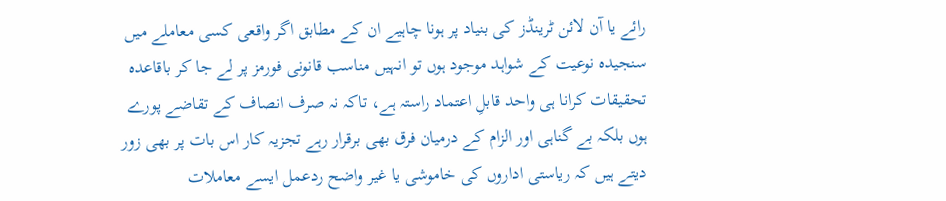رائے یا آن لائن ٹرینڈز کی بنیاد پر ہونا چاہیے ان کے مطابق اگر واقعی کسی معاملے میں سنجیدہ نوعیت کے شواہد موجود ہوں تو انہیں مناسب قانونی فورمز پر لے جا کر باقاعدہ تحقیقات کرانا ہی واحد قابلِ اعتماد راستہ ہے، تاکہ نہ صرف انصاف کے تقاضے پورے ہوں بلکہ بے گناہی اور الزام کے درمیان فرق بھی برقرار رہے تجزیہ کار اس بات پر بھی زور دیتے ہیں کہ ریاستی اداروں کی خاموشی یا غیر واضح ردعمل ایسے معاملات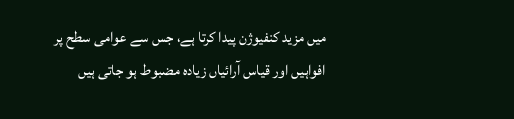میں مزید کنفیوژن پیدا کرتا ہے، جس سے عوامی سطح پر افواہیں اور قیاس آرائیاں زیادہ مضبوط ہو جاتی ہیں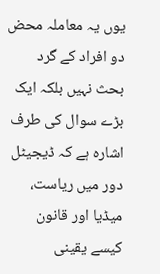یوں یہ معاملہ محض دو افراد کے گرد بحث نہیں بلکہ ایک بڑے سوال کی طرف اشارہ ہے کہ ڈیجیٹل دور میں ریاست، میڈیا اور قانون کیسے یقینی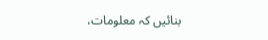بنائیں کہ معلومات،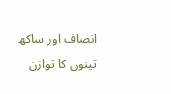انصاف اور ساکھ تینوں کا توازن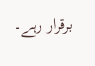برقرار رہے۔